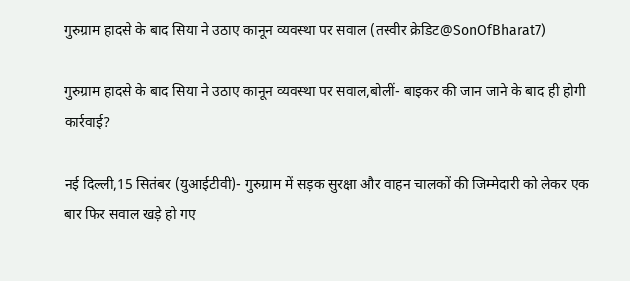गुरुग्राम हादसे के बाद सिया ने उठाए कानून व्यवस्था पर सवाल (तस्वीर क्रेडिट@SonOfBharat7)

गुरुग्राम हादसे के बाद सिया ने उठाए कानून व्यवस्था पर सवाल,बोलीं- बाइकर की जान जाने के बाद ही होगी कार्रवाई?

नई दिल्ली,15 सितंबर (युआईटीवी)- गुरुग्राम में सड़क सुरक्षा और वाहन चालकों की जिम्मेदारी को लेकर एक बार फिर सवाल खड़े हो गए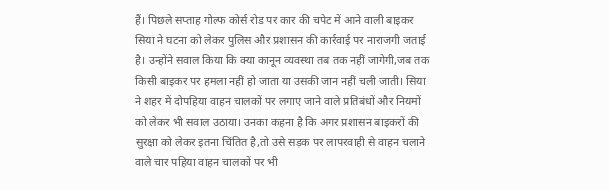हैं। पिछले सप्ताह गोल्फ कोर्स रोड पर कार की चपेट में आने वाली बाइकर सिया ने घटना को लेकर पुलिस और प्रशासन की कार्रवाई पर नाराजगी जताई है। उन्होंने सवाल किया कि क्या कानून व्यवस्था तब तक नहीं जागेगी,जब तक किसी बाइकर पर हमला नहीं हो जाता या उसकी जान नहीं चली जाती। सिया ने शहर में दोपहिया वाहन चालकों पर लगाए जाने वाले प्रतिबंधों और नियमों को लेकर भी सवाल उठाया। उनका कहना है कि अगर प्रशासन बाइकरों की सुरक्षा को लेकर इतना चिंतित है,तो उसे सड़क पर लापरवाही से वाहन चलाने वाले चार पहिया वाहन चालकों पर भी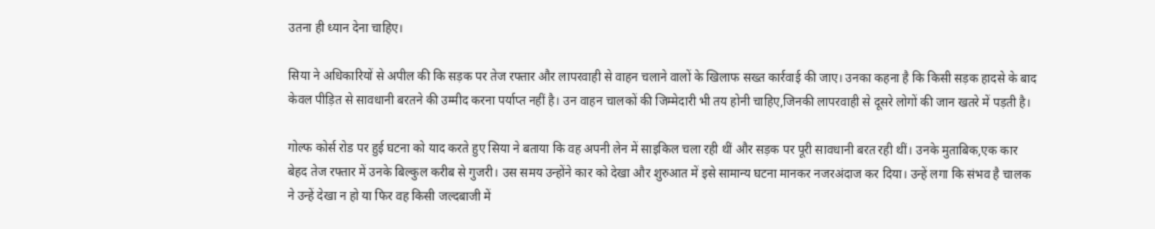उतना ही ध्यान देना चाहिए।

सिया ने अधिकारियों से अपील की कि सड़क पर तेज रफ्तार और लापरवाही से वाहन चलाने वालों के खिलाफ सख्त कार्रवाई की जाए। उनका कहना है कि किसी सड़क हादसे के बाद केवल पीड़ित से सावधानी बरतने की उम्मीद करना पर्याप्त नहीं है। उन वाहन चालकों की जिम्मेदारी भी तय होनी चाहिए,जिनकी लापरवाही से दूसरे लोगों की जान खतरे में पड़ती है।

गोल्फ कोर्स रोड पर हुई घटना को याद करते हुए सिया ने बताया कि वह अपनी लेन में साइकिल चला रही थीं और सड़क पर पूरी सावधानी बरत रही थीं। उनके मुताबिक,एक कार बेहद तेज रफ्तार में उनके बिल्कुल करीब से गुजरी। उस समय उन्होंने कार को देखा और शुरुआत में इसे सामान्य घटना मानकर नजरअंदाज कर दिया। उन्हें लगा कि संभव है चालक ने उन्हें देखा न हो या फिर वह किसी जल्दबाजी में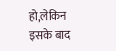हो,लेकिन इसके बाद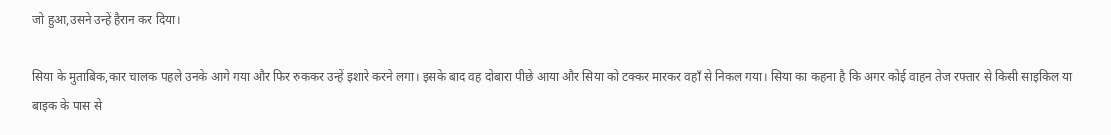जो हुआ,उसने उन्हें हैरान कर दिया।

सिया के मुताबिक,कार चालक पहले उनके आगे गया और फिर रुककर उन्हें इशारे करने लगा। इसके बाद वह दोबारा पीछे आया और सिया को टक्कर मारकर वहाँ से निकल गया। सिया का कहना है कि अगर कोई वाहन तेज रफ्तार से किसी साइकिल या बाइक के पास से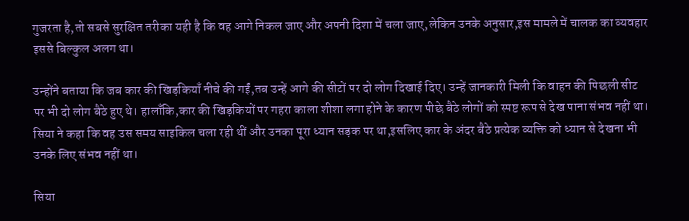गुजरता है,तो सबसे सुरक्षित तरीका यही है कि वह आगे निकल जाए और अपनी दिशा में चला जाए,लेकिन उनके अनुसार,इस मामले में चालक का व्यवहार इससे बिल्कुल अलग था।

उन्होंने बताया कि जब कार की खिड़कियाँ नीचे की गईं,तब उन्हें आगे की सीटों पर दो लोग दिखाई दिए। उन्हें जानकारी मिली कि वाहन की पिछली सीट पर भी दो लोग बैठे हुए थे। हालाँकि,कार की खिड़कियों पर गहरा काला शीशा लगा होने के कारण पीछे बैठे लोगों को स्पष्ट रूप से देख पाना संभव नहीं था। सिया ने कहा कि वह उस समय साइकिल चला रही थीं और उनका पूरा ध्यान सड़क पर था,इसलिए कार के अंदर बैठे प्रत्येक व्यक्ति को ध्यान से देखना भी उनके लिए संभव नहीं था।

सिया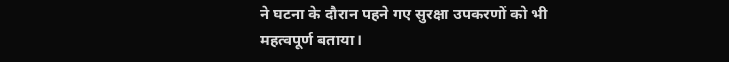ने घटना के दौरान पहने गए सुरक्षा उपकरणों को भी महत्वपूर्ण बताया।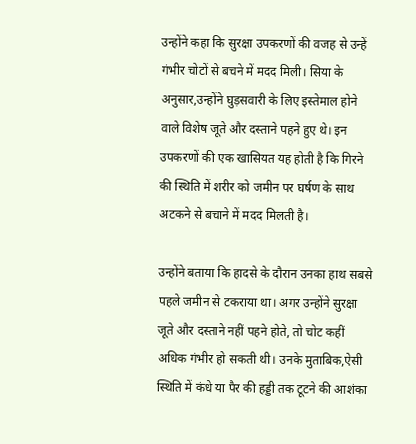उन्होंने कहा कि सुरक्षा उपकरणों की वजह से उन्हें गंभीर चोटों से बचने में मदद मिली। सिया के अनुसार,उन्होंने घुड़सवारी के लिए इस्तेमाल होने वाले विशेष जूते और दस्ताने पहने हुए थे। इन उपकरणों की एक खासियत यह होती है कि गिरने की स्थिति में शरीर को जमीन पर घर्षण के साथ अटकने से बचाने में मदद मिलती है।

उन्होंने बताया कि हादसे के दौरान उनका हाथ सबसे पहले जमीन से टकराया था। अगर उन्होंने सुरक्षा जूते और दस्ताने नहीं पहने होते, तो चोट कहीं अधिक गंभीर हो सकती थी। उनके मुताबिक,ऐसी स्थिति में कंधे या पैर की हड्डी तक टूटने की आशंका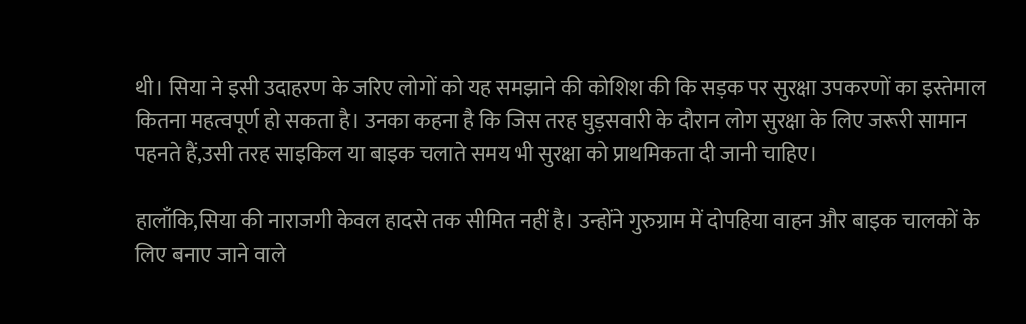थी। सिया ने इसी उदाहरण के जरिए लोगों को यह समझाने की कोशिश की कि सड़क पर सुरक्षा उपकरणों का इस्तेमाल कितना महत्वपूर्ण हो सकता है। उनका कहना है कि जिस तरह घुड़सवारी के दौरान लोग सुरक्षा के लिए जरूरी सामान पहनते हैं,उसी तरह साइकिल या बाइक चलाते समय भी सुरक्षा को प्राथमिकता दी जानी चाहिए।

हालाँकि,सिया की नाराजगी केवल हादसे तक सीमित नहीं है। उन्होंने गुरुग्राम में दोपहिया वाहन और बाइक चालकों के लिए बनाए जाने वाले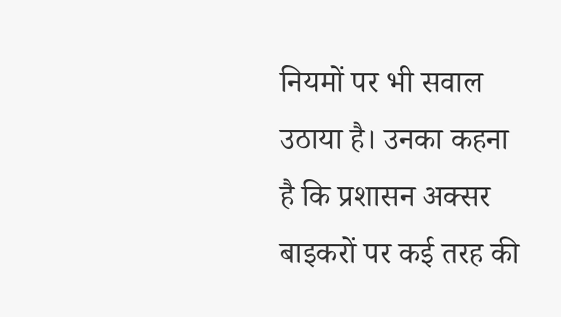नियमों पर भी सवाल उठाया है। उनका कहना है कि प्रशासन अक्सर बाइकरों पर कई तरह की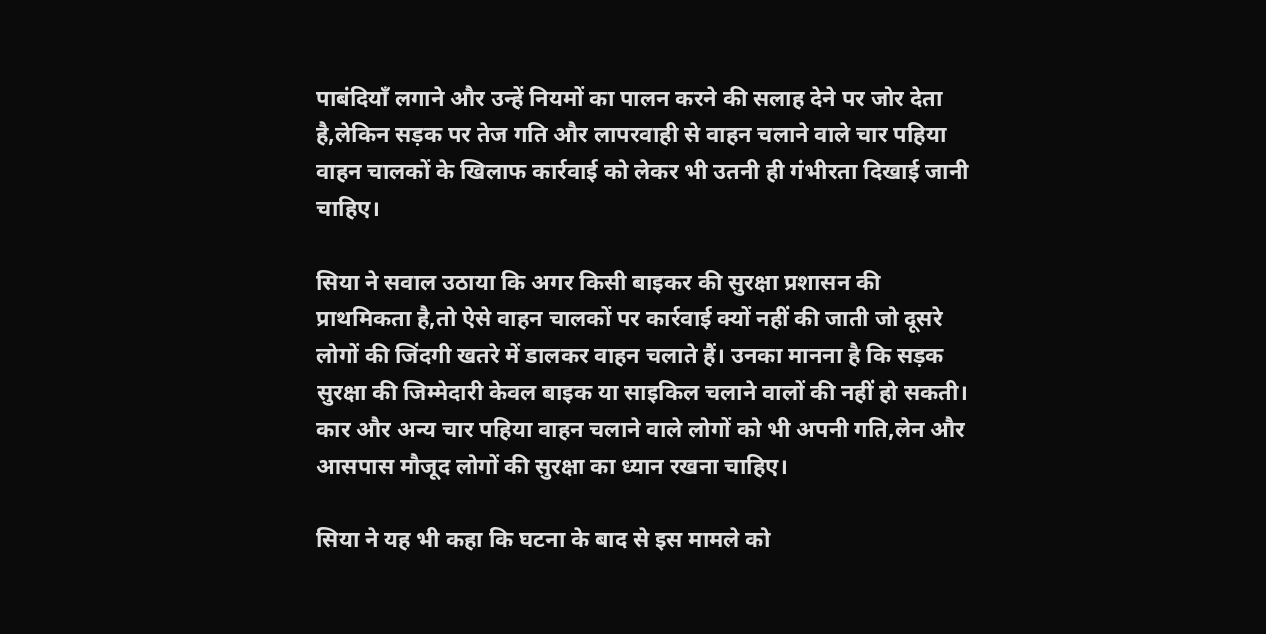पाबंदियाँ लगाने और उन्हें नियमों का पालन करने की सलाह देने पर जोर देता है,लेकिन सड़क पर तेज गति और लापरवाही से वाहन चलाने वाले चार पहिया वाहन चालकों के खिलाफ कार्रवाई को लेकर भी उतनी ही गंभीरता दिखाई जानी चाहिए।

सिया ने सवाल उठाया कि अगर किसी बाइकर की सुरक्षा प्रशासन की प्राथमिकता है,तो ऐसे वाहन चालकों पर कार्रवाई क्यों नहीं की जाती जो दूसरे लोगों की जिंदगी खतरे में डालकर वाहन चलाते हैं। उनका मानना है कि सड़क सुरक्षा की जिम्मेदारी केवल बाइक या साइकिल चलाने वालों की नहीं हो सकती। कार और अन्य चार पहिया वाहन चलाने वाले लोगों को भी अपनी गति,लेन और आसपास मौजूद लोगों की सुरक्षा का ध्यान रखना चाहिए।

सिया ने यह भी कहा कि घटना के बाद से इस मामले को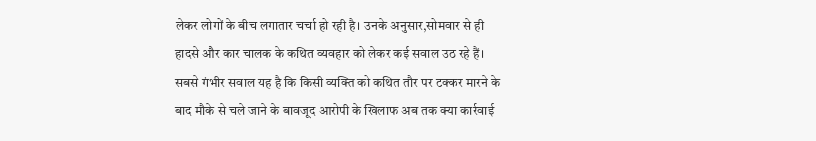लेकर लोगों के बीच लगातार चर्चा हो रही है। उनके अनुसार,सोमवार से ही हादसे और कार चालक के कथित व्यवहार को लेकर कई सवाल उठ रहे हैं। सबसे गंभीर सवाल यह है कि किसी व्यक्ति को कथित तौर पर टक्कर मारने के बाद मौके से चले जाने के बावजूद आरोपी के खिलाफ अब तक क्या कार्रवाई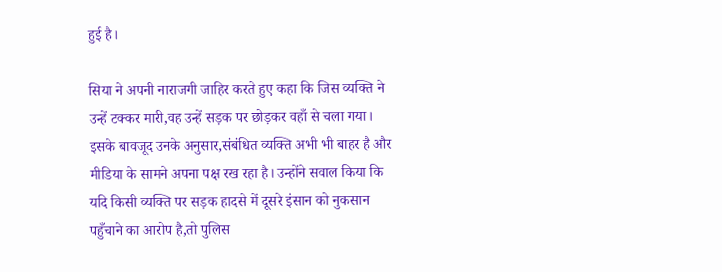हुई है।

सिया ने अपनी नाराजगी जाहिर करते हुए कहा कि जिस व्यक्ति ने उन्हें टक्कर मारी,वह उन्हें सड़क पर छोड़कर वहाँ से चला गया। इसके बावजूद उनके अनुसार,संबंधित व्यक्ति अभी भी बाहर है और मीडिया के सामने अपना पक्ष रख रहा है। उन्होंने सवाल किया कि यदि किसी व्यक्ति पर सड़क हादसे में दूसरे इंसान को नुकसान पहुँचाने का आरोप है,तो पुलिस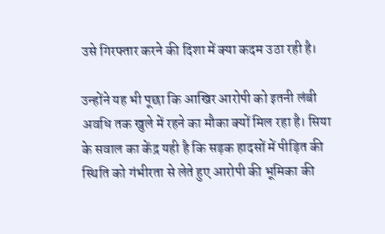उसे गिरफ्तार करने की दिशा में क्या कदम उठा रही है।

उन्होंने यह भी पूछा कि आखिर आरोपी को इतनी लंबी अवधि तक खुले में रहने का मौका क्यों मिल रहा है। सिया के सवाल का केंद्र यही है कि सड़क हादसों में पीड़ित की स्थिति को गंभीरता से लेते हुए आरोपी की भूमिका की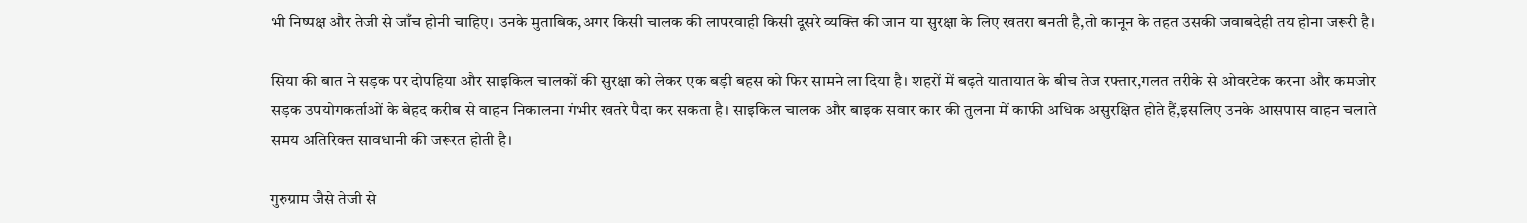भी निष्पक्ष और तेजी से जाँच होनी चाहिए। उनके मुताबिक,अगर किसी चालक की लापरवाही किसी दूसरे व्यक्ति की जान या सुरक्षा के लिए खतरा बनती है,तो कानून के तहत उसकी जवाबदेही तय होना जरूरी है।

सिया की बात ने सड़क पर दोपहिया और साइकिल चालकों की सुरक्षा को लेकर एक बड़ी बहस को फिर सामने ला दिया है। शहरों में बढ़ते यातायात के बीच तेज रफ्तार,गलत तरीके से ओवरटेक करना और कमजोर सड़क उपयोगकर्ताओं के बेहद करीब से वाहन निकालना गंभीर खतरे पैदा कर सकता है। साइकिल चालक और बाइक सवार कार की तुलना में काफी अधिक असुरक्षित होते हैं,इसलिए उनके आसपास वाहन चलाते समय अतिरिक्त सावधानी की जरूरत होती है।

गुरुग्राम जैसे तेजी से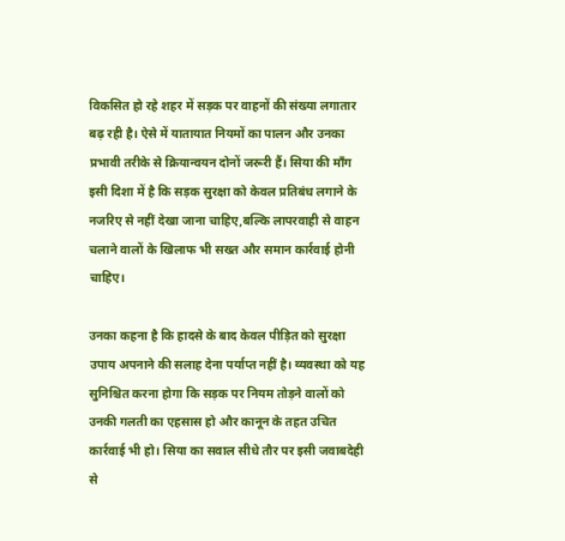विकसित हो रहे शहर में सड़क पर वाहनों की संख्या लगातार बढ़ रही है। ऐसे में यातायात नियमों का पालन और उनका प्रभावी तरीके से क्रियान्वयन दोनों जरूरी हैं। सिया की माँग इसी दिशा में है कि सड़क सुरक्षा को केवल प्रतिबंध लगाने के नजरिए से नहीं देखा जाना चाहिए,बल्कि लापरवाही से वाहन चलाने वालों के खिलाफ भी सख्त और समान कार्रवाई होनी चाहिए।

उनका कहना है कि हादसे के बाद केवल पीड़ित को सुरक्षा उपाय अपनाने की सलाह देना पर्याप्त नहीं है। व्यवस्था को यह सुनिश्चित करना होगा कि सड़क पर नियम तोड़ने वालों को उनकी गलती का एहसास हो और कानून के तहत उचित कार्रवाई भी हो। सिया का सवाल सीधे तौर पर इसी जवाबदेही से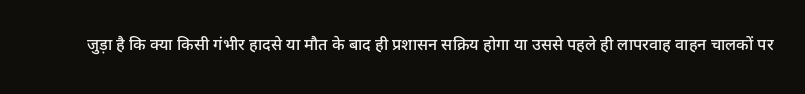जुड़ा है कि क्या किसी गंभीर हादसे या मौत के बाद ही प्रशासन सक्रिय होगा या उससे पहले ही लापरवाह वाहन चालकों पर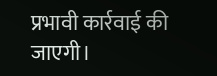प्रभावी कार्रवाई की जाएगी।